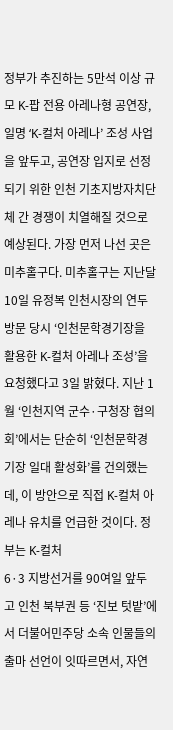정부가 추진하는 5만석 이상 규모 K-팝 전용 아레나형 공연장, 일명 ‘K-컬처 아레나’ 조성 사업을 앞두고, 공연장 입지로 선정되기 위한 인천 기초지방자치단체 간 경쟁이 치열해질 것으로 예상된다. 가장 먼저 나선 곳은 미추홀구다. 미추홀구는 지난달 10일 유정복 인천시장의 연두방문 당시 ‘인천문학경기장을 활용한 K-컬처 아레나 조성’을 요청했다고 3일 밝혔다. 지난 1월 ‘인천지역 군수·구청장 협의회’에서는 단순히 ‘인천문학경기장 일대 활성화’를 건의했는데, 이 방안으로 직접 K-컬처 아레나 유치를 언급한 것이다. 정부는 K-컬처
6·3 지방선거를 90여일 앞두고 인천 북부권 등 ‘진보 텃밭’에서 더불어민주당 소속 인물들의 출마 선언이 잇따르면서, 자연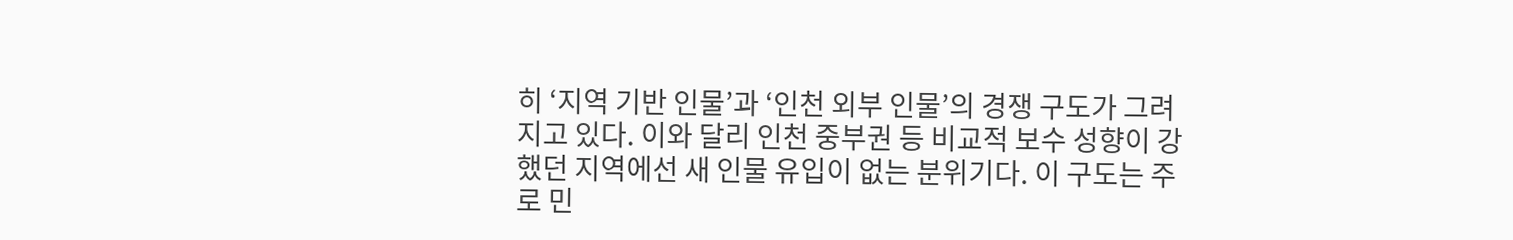히 ‘지역 기반 인물’과 ‘인천 외부 인물’의 경쟁 구도가 그려지고 있다. 이와 달리 인천 중부권 등 비교적 보수 성향이 강했던 지역에선 새 인물 유입이 없는 분위기다. 이 구도는 주로 민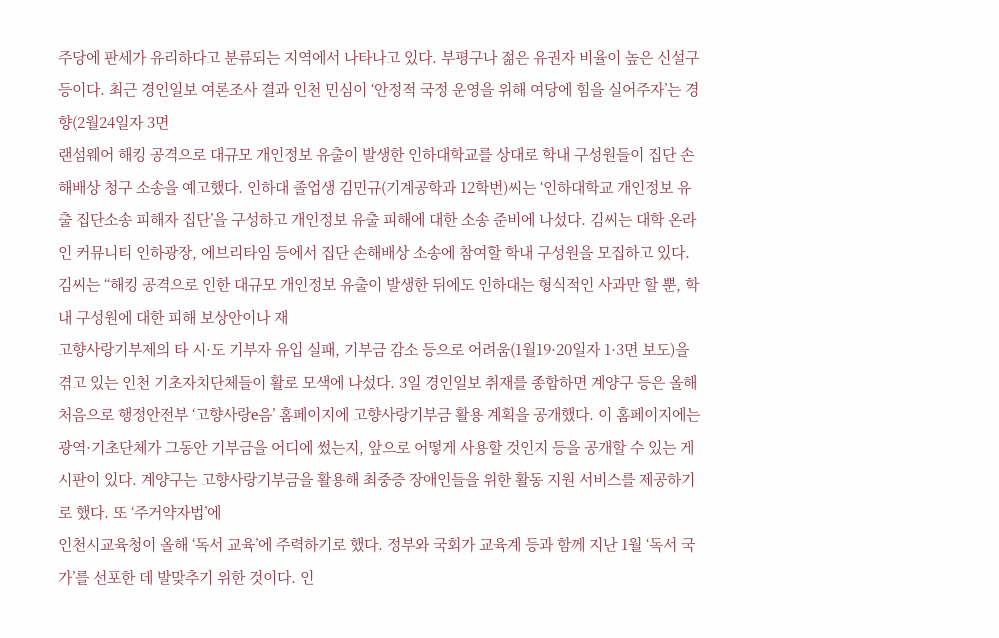주당에 판세가 유리하다고 분류되는 지역에서 나타나고 있다. 부평구나 젊은 유권자 비율이 높은 신설구 등이다. 최근 경인일보 여론조사 결과 인천 민심이 ‘안정적 국정 운영을 위해 여당에 힘을 실어주자’는 경향(2월24일자 3면
랜섬웨어 해킹 공격으로 대규모 개인정보 유출이 발생한 인하대학교를 상대로 학내 구성원들이 집단 손해배상 청구 소송을 예고했다. 인하대 졸업생 김민규(기계공학과 12학번)씨는 ‘인하대학교 개인정보 유출 집단소송 피해자 집단’을 구성하고 개인정보 유출 피해에 대한 소송 준비에 나섰다. 김씨는 대학 온라인 커뮤니티 인하광장, 에브리타임 등에서 집단 손해배상 소송에 참여할 학내 구성원을 모집하고 있다. 김씨는 “해킹 공격으로 인한 대규모 개인정보 유출이 발생한 뒤에도 인하대는 형식적인 사과만 할 뿐, 학내 구성원에 대한 피해 보상안이나 재
고향사랑기부제의 타 시·도 기부자 유입 실패, 기부금 감소 등으로 어려움(1월19·20일자 1·3면 보도)을 겪고 있는 인천 기초자치단체들이 활로 모색에 나섰다. 3일 경인일보 취재를 종합하면 계양구 등은 올해 처음으로 행정안전부 ‘고향사랑e음’ 홈페이지에 고향사랑기부금 활용 계획을 공개했다. 이 홈페이지에는 광역·기초단체가 그동안 기부금을 어디에 썼는지, 앞으로 어떻게 사용할 것인지 등을 공개할 수 있는 게시판이 있다. 계양구는 고향사랑기부금을 활용해 최중증 장애인들을 위한 활동 지원 서비스를 제공하기로 했다. 또 ‘주거약자법’에
인천시교육청이 올해 ‘독서 교육’에 주력하기로 했다. 정부와 국회가 교육계 등과 함께 지난 1월 ‘독서 국가’를 선포한 데 발맞추기 위한 것이다. 인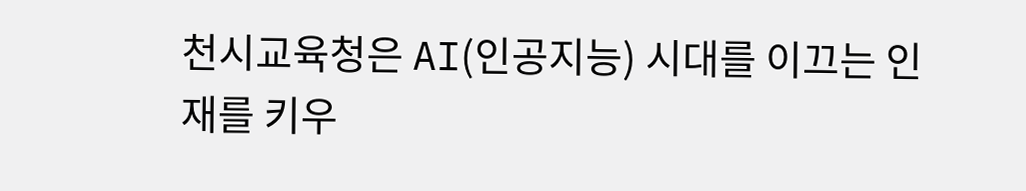천시교육청은 AI(인공지능) 시대를 이끄는 인재를 키우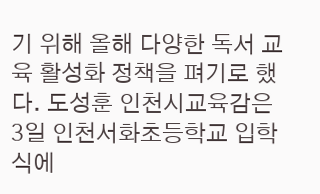기 위해 올해 다양한 독서 교육 활성화 정책을 펴기로 했다. 도성훈 인천시교육감은 3일 인천서화초등학교 입학식에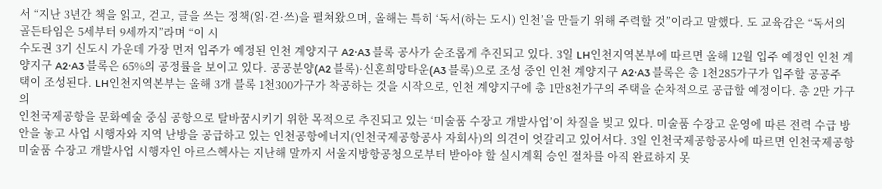서 “지난 3년간 책을 읽고, 걷고, 글을 쓰는 정책(읽·걷·쓰)을 펼쳐왔으며, 올해는 특히 ‘독서(하는 도시) 인천’을 만들기 위해 주력할 것”이라고 말했다. 도 교육감은 “독서의 골든타임은 5세부터 9세까지”라며 “이 시
수도권 3기 신도시 가운데 가장 먼저 입주가 예정된 인천 계양지구 A2·A3 블록 공사가 순조롭게 추진되고 있다. 3일 LH인천지역본부에 따르면 올해 12월 입주 예정인 인천 계양지구 A2·A3 블록은 65%의 공정률을 보이고 있다. 공공분양(A2 블록)·신혼희망타운(A3 블록)으로 조성 중인 인천 계양지구 A2·A3 블록은 총 1천285가구가 입주할 공공주택이 조성된다. LH인천지역본부는 올해 3개 블록 1천300가구가 착공하는 것을 시작으로, 인천 계양지구에 총 1만8천가구의 주택을 순차적으로 공급할 예정이다. 총 2만 가구의
인천국제공항을 문화예술 중심 공항으로 탈바꿈시키기 위한 목적으로 추진되고 있는 ‘미술품 수장고 개발사업’이 차질을 빚고 있다. 미술품 수장고 운영에 따른 전력 수급 방안을 놓고 사업 시행자와 지역 난방을 공급하고 있는 인천공항에너지(인천국제공항공사 자회사)의 의견이 엇갈리고 있어서다. 3일 인천국제공항공사에 따르면 인천국제공항 미술품 수장고 개발사업 시행자인 아르스헥사는 지난해 말까지 서울지방항공청으로부터 받아야 할 실시계획 승인 절차를 아직 완료하지 못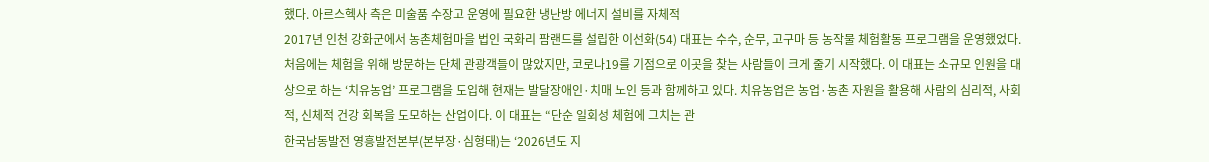했다. 아르스헥사 측은 미술품 수장고 운영에 필요한 냉난방 에너지 설비를 자체적
2017년 인천 강화군에서 농촌체험마을 법인 국화리 팜랜드를 설립한 이선화(54) 대표는 수수, 순무, 고구마 등 농작물 체험활동 프로그램을 운영했었다. 처음에는 체험을 위해 방문하는 단체 관광객들이 많았지만, 코로나19를 기점으로 이곳을 찾는 사람들이 크게 줄기 시작했다. 이 대표는 소규모 인원을 대상으로 하는 ‘치유농업’ 프로그램을 도입해 현재는 발달장애인·치매 노인 등과 함께하고 있다. 치유농업은 농업·농촌 자원을 활용해 사람의 심리적, 사회적, 신체적 건강 회복을 도모하는 산업이다. 이 대표는 “단순 일회성 체험에 그치는 관
한국남동발전 영흥발전본부(본부장·심형태)는 ‘2026년도 지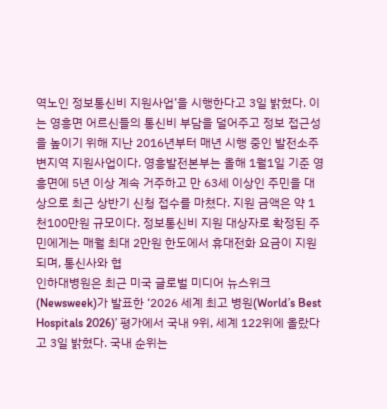역노인 정보통신비 지원사업’을 시행한다고 3일 밝혔다. 이는 영흥면 어르신들의 통신비 부담을 덜어주고 정보 접근성을 높이기 위해 지난 2016년부터 매년 시행 중인 발전소주변지역 지원사업이다. 영흥발전본부는 올해 1월1일 기준 영흥면에 5년 이상 계속 거주하고 만 63세 이상인 주민을 대상으로 최근 상반기 신청 접수를 마쳤다. 지원 금액은 약 1천100만원 규모이다. 정보통신비 지원 대상자로 확정된 주민에게는 매월 최대 2만원 한도에서 휴대전화 요금이 지원되며, 통신사와 협
인하대병원은 최근 미국 글로벌 미디어 뉴스위크(Newsweek)가 발표한 ‘2026 세계 최고 병원(World’s Best Hospitals 2026)’ 평가에서 국내 9위, 세계 122위에 올랐다고 3일 밝혔다. 국내 순위는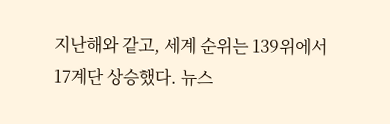지난해와 같고, 세계 순위는 139위에서 17계단 상승했다. 뉴스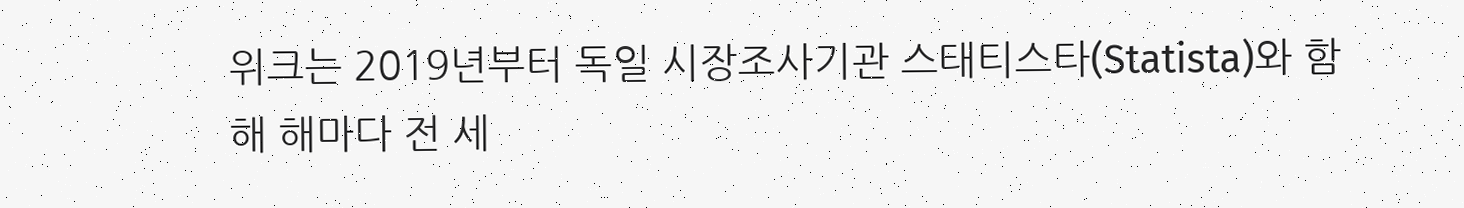위크는 2019년부터 독일 시장조사기관 스태티스타(Statista)와 함해 해마다 전 세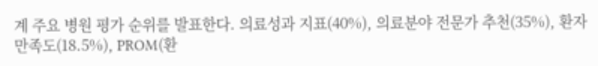계 주요 병원 평가 순위를 발표한다. 의료성과 지표(40%), 의료분야 전문가 추천(35%), 환자 만족도(18.5%), PROM(환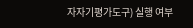자자기평가도구) 실행 여부